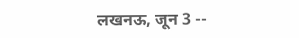लखनऊ, जून 3 --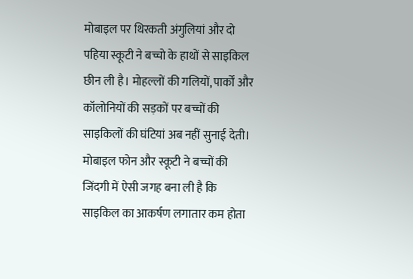मोबाइल पर थिरकती अंगुलियां और दो पहिया स्कूटी ने बच्चो के हाथों से साइकिल छीन ली है। मोहल्लों की गलियों, पार्कों और कॉलोनियों की सड़कों पर बच्चों की साइकिलों की घंटियां अब नहीं सुनाई देती। मोबाइल फोन और स्कूटी ने बच्चों की जिंदगी में ऐसी जगह बना ली है कि साइकिल का आकर्षण लगातार कम होता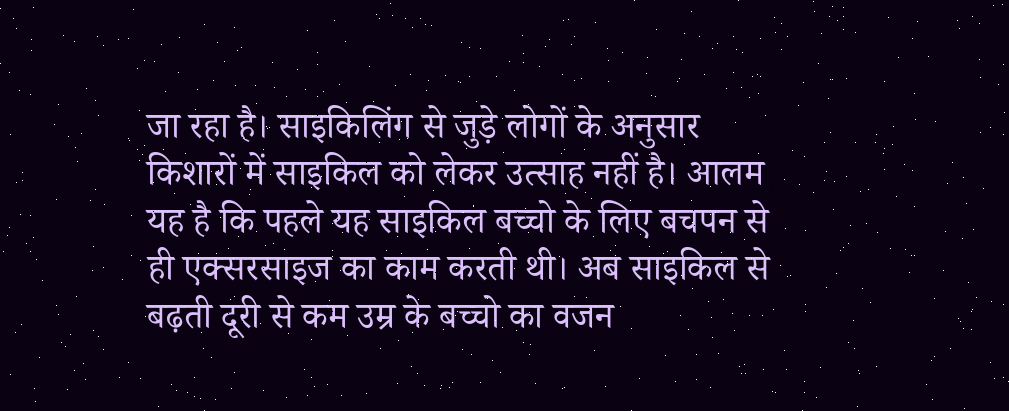जा रहा है। साइकिलिंग से जुड़े लोगों के अनुसार किशारों में साइकिल को लेकर उत्साह नहीं है। आलम यह है कि पहले यह साइकिल बच्चो के लिए बचपन से ही एक्सरसाइज का काम करती थी। अब साइकिल से बढ़ती दूरी से कम उम्र के बच्चो का वजन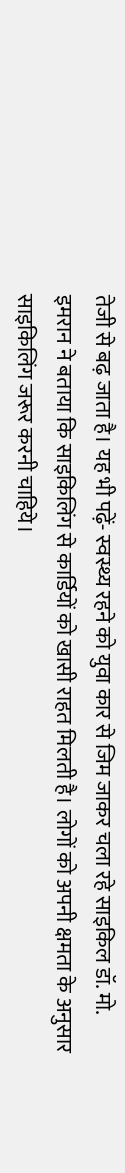तेजी से बढ़ जाता है। यह भी पढ़ें- स्वस्थ्य रहने को युवा कार से जिम जाकर चला रहे साइकिल डॉ. मो. इमरान ने बताया कि साइकिलिंग से कार्डियों को खासी राहत मिलती है। लोगों को अपनी क्षमता के अनुसार साइकिलिंग जरूर करनी चाहिये।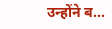उन्होंने ब...